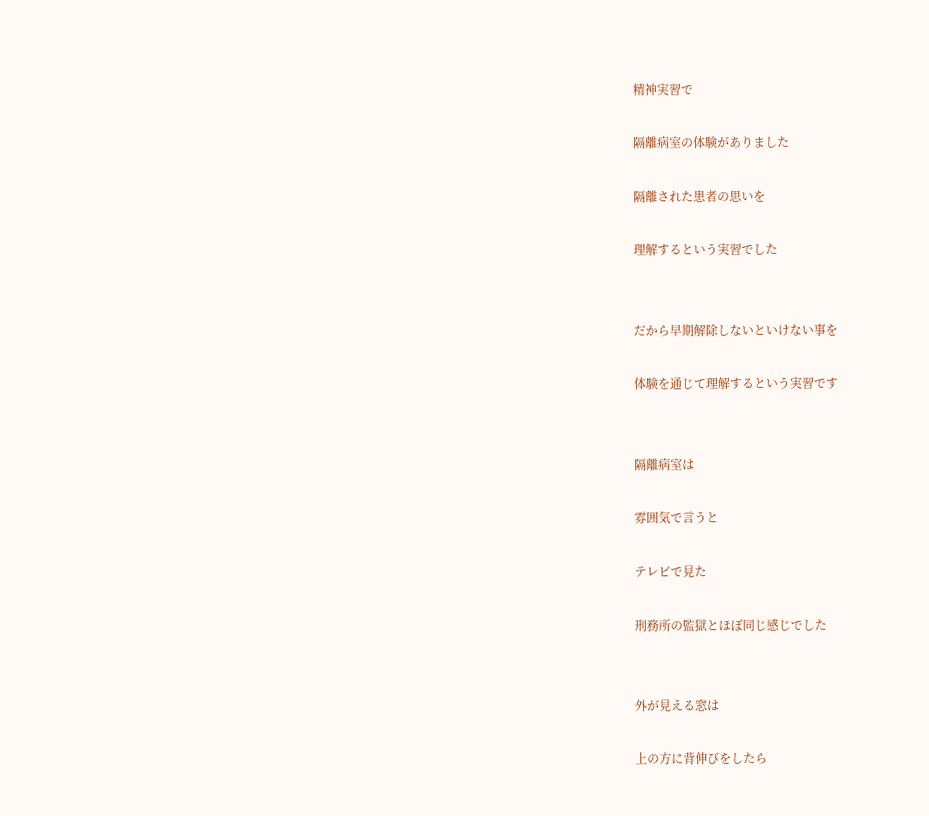精神実習で

隔離病室の体験がありました

隔離された患者の思いを

理解するという実習でした


だから早期解除しないといけない事を

体験を通じて理解するという実習です


隔離病室は

雰囲気で言うと

テレビで見た

刑務所の監獄とほぼ同じ感じでした


外が見える窓は

上の方に背伸びをしたら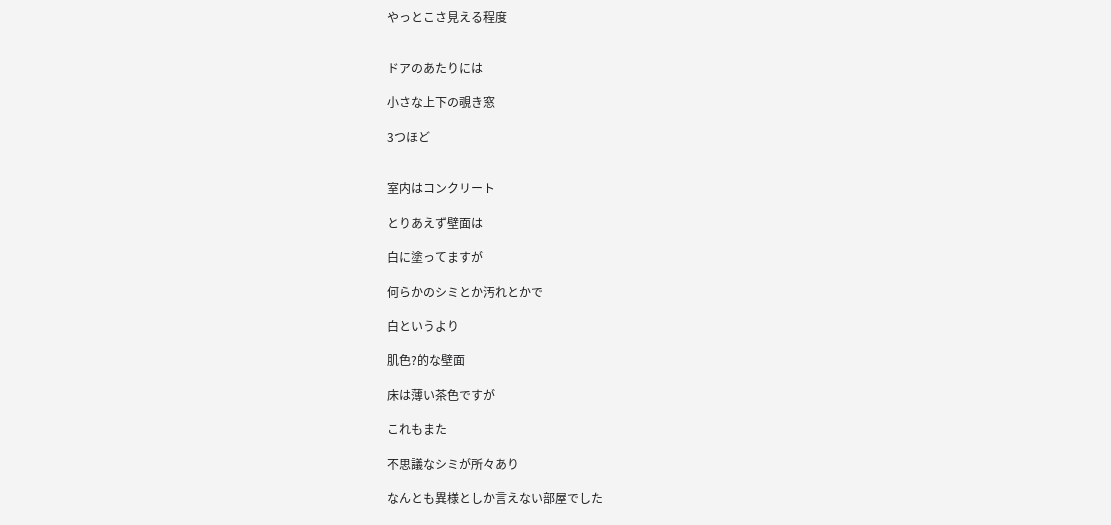やっとこさ見える程度


ドアのあたりには

小さな上下の覗き窓

3つほど


室内はコンクリート

とりあえず壁面は

白に塗ってますが

何らかのシミとか汚れとかで

白というより

肌色?的な壁面

床は薄い茶色ですが

これもまた

不思議なシミが所々あり

なんとも異様としか言えない部屋でした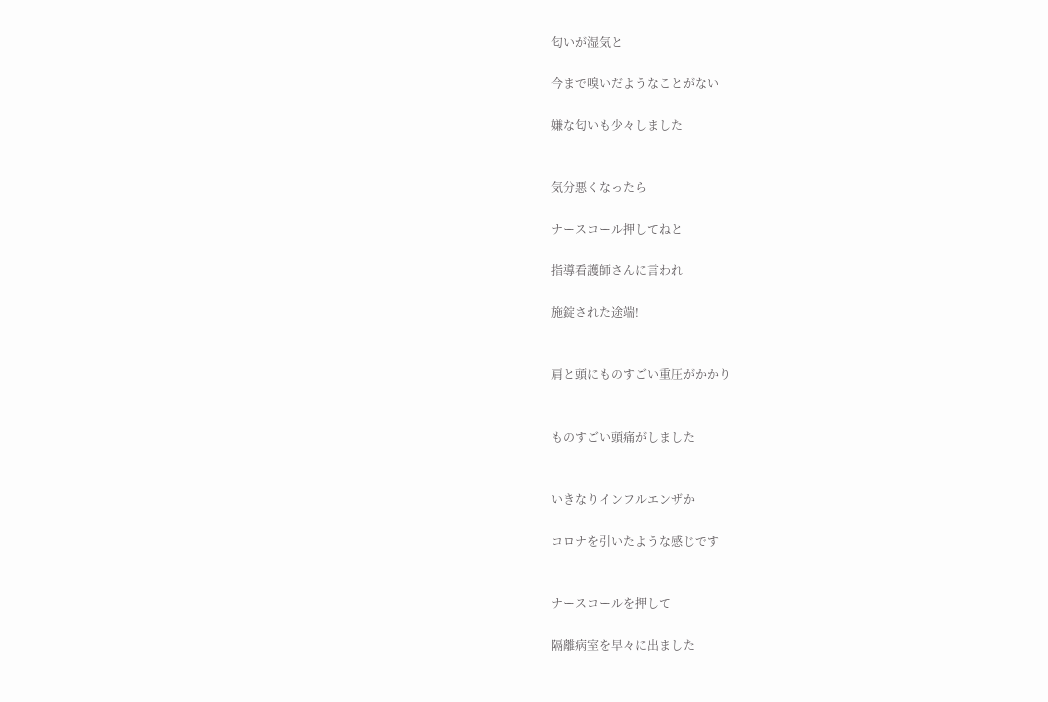匂いが湿気と

今まで嗅いだようなことがない

嫌な匂いも少々しました


気分悪くなったら

ナースコール押してねと

指導看護師さんに言われ

施錠された途端!


肩と頭にものすごい重圧がかかり


ものすごい頭痛がしました


いきなりインフルエンザか

コロナを引いたような感じです


ナースコールを押して

隔離病室を早々に出ました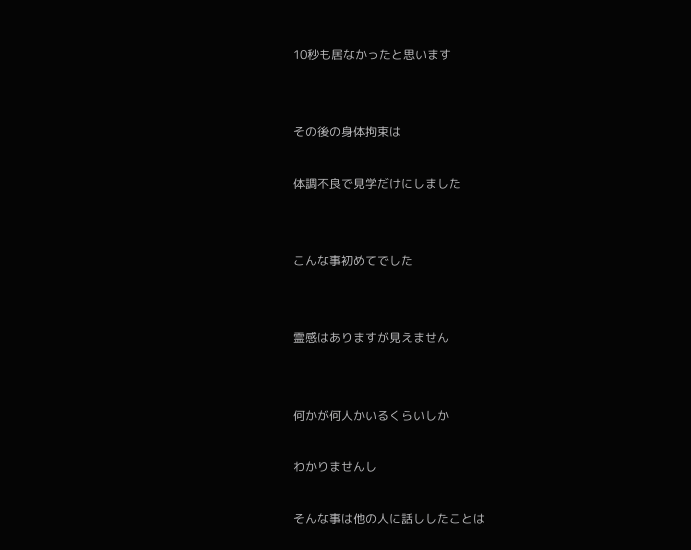10秒も居なかったと思います


その後の身体拘束は

体調不良で見学だけにしました


こんな事初めてでした


霊感はありますが見えません


何かが何人かいるくらいしか

わかりませんし

そんな事は他の人に話ししたことは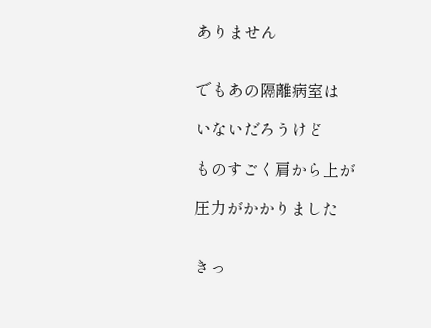ありません


でもあの隔離病室は

いないだろうけど

ものすごく肩から上が

圧力がかかりました


きっ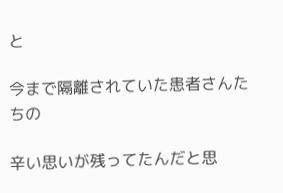と

今まで隔離されていた患者さんたちの

辛い思いが残ってたんだと思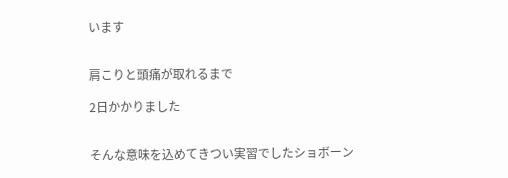います


肩こりと頭痛が取れるまで

2日かかりました


そんな意味を込めてきつい実習でしたショボーン